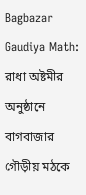Bagbazar Gaudiya Math: রাধা অষ্টমীর অনুষ্ঠানে বাগবাজার গৌড়ীয় মঠকে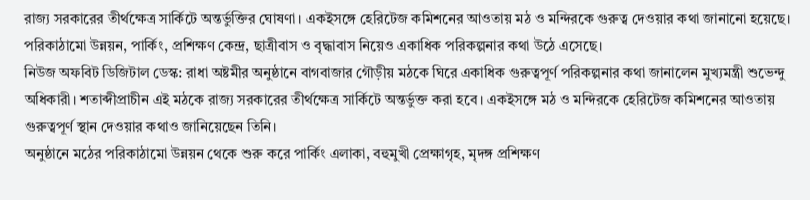রাজ্য সরকারের তীর্থক্ষেত্র সার্কিটে অন্তর্ভুক্তির ঘোষণা। একইসঙ্গে হেরিটেজ কমিশনের আওতায় মঠ ও মন্দিরকে গুরুত্ব দেওয়ার কথা জানানো হয়েছে। পরিকাঠামো উন্নয়ন, পার্কিং, প্রশিক্ষণ কেন্দ্র, ছাত্রীবাস ও বৃদ্ধাবাস নিয়েও একাধিক পরিকল্পনার কথা উঠে এসেছে।
নিউজ অফবিট ডিজিটাল ডেস্ক: রাধা অষ্টমীর অনুষ্ঠানে বাগবাজার গৌড়ীয় মঠকে ঘিরে একাধিক গুরুত্বপূর্ণ পরিকল্পনার কথা জানালেন মুখ্যমন্ত্রী শুভেন্দু অধিকারী। শতাব্দীপ্রাচীন এই মঠকে রাজ্য সরকারের তীর্থক্ষেত্র সার্কিটে অন্তর্ভুক্ত করা হবে। একইসঙ্গে মঠ ও মন্দিরকে হেরিটেজ কমিশনের আওতায় গুরুত্বপূর্ণ স্থান দেওয়ার কথাও জানিয়েছেন তিনি।
অনুষ্ঠানে মঠের পরিকাঠামো উন্নয়ন থেকে শুরু করে পার্কিং এলাকা, বহুমুখী প্রেক্ষাগৃহ, মৃদঙ্গ প্রশিক্ষণ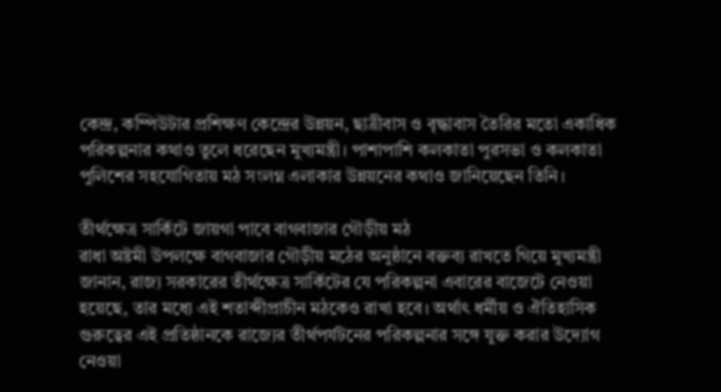কেন্দ্র, কম্পিউটার প্রশিক্ষণ কেন্দ্রের উন্নয়ন, ছাত্রীবাস ও বৃদ্ধাবাস তৈরির মতো একাধিক পরিকল্পনার কথাও তুলে ধরেছেন মুখ্যমন্ত্রী। পাশাপাশি কলকাতা পুরসভা ও কলকাতা পুলিশের সহযোগিতায় মঠ সংলগ্ন এলাকার উন্নয়নের কথাও জানিয়েছেন তিনি।

তীর্থক্ষেত্র সার্কিটে জায়গা পাবে বাগবাজার গৌড়ীয় মঠ
রাধা অষ্টমী উপলক্ষে বাগবাজার গৌড়ীয় মঠের অনুষ্ঠানে বক্তব্য রাখতে গিয়ে মুখ্যমন্ত্রী জানান, রাজ্য সরকারের তীর্থক্ষেত্র সার্কিটের যে পরিকল্পনা এবারের বাজেটে নেওয়া হয়েছে, তার মধ্যে এই শতাব্দীপ্রাচীন মঠকেও রাখা হবে। অর্থাৎ ধর্মীয় ও ঐতিহাসিক গুরুত্বের এই প্রতিষ্ঠানকে রাজ্যের তীর্থপর্যটনের পরিকল্পনার সঙ্গে যুক্ত করার উদ্যোগ নেওয়া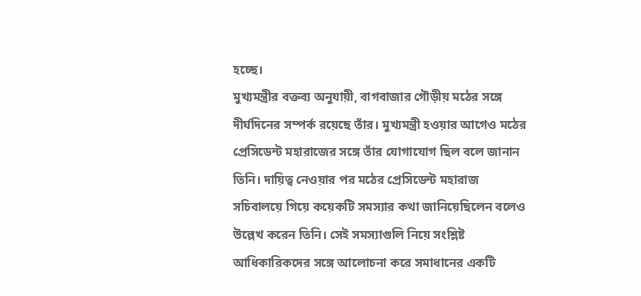হচ্ছে।
মুখ্যমন্ত্রীর বক্তব্য অনুযায়ী, বাগবাজার গৌড়ীয় মঠের সঙ্গে দীর্ঘদিনের সম্পর্ক রয়েছে তাঁর। মুখ্যমন্ত্রী হওয়ার আগেও মঠের প্রেসিডেন্ট মহারাজের সঙ্গে তাঁর যোগাযোগ ছিল বলে জানান তিনি। দায়িত্ব নেওয়ার পর মঠের প্রেসিডেন্ট মহারাজ সচিবালয়ে গিয়ে কয়েকটি সমস্যার কথা জানিয়েছিলেন বলেও উল্লেখ করেন তিনি। সেই সমস্যাগুলি নিয়ে সংশ্লিষ্ট আধিকারিকদের সঙ্গে আলোচনা করে সমাধানের একটি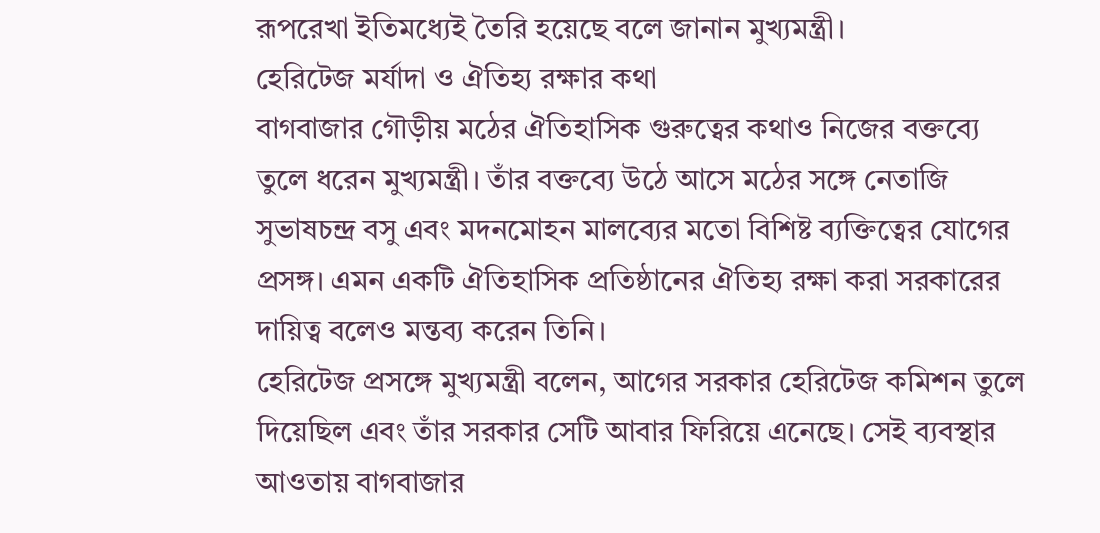রূপরেখা ইতিমধ্যেই তৈরি হয়েছে বলে জানান মুখ্যমন্ত্রী।
হেরিটেজ মর্যাদা ও ঐতিহ্য রক্ষার কথা
বাগবাজার গৌড়ীয় মঠের ঐতিহাসিক গুরুত্বের কথাও নিজের বক্তব্যে তুলে ধরেন মুখ্যমন্ত্রী। তাঁর বক্তব্যে উঠে আসে মঠের সঙ্গে নেতাজি সুভাষচন্দ্র বসু এবং মদনমোহন মালব্যের মতো বিশিষ্ট ব্যক্তিত্বের যোগের প্রসঙ্গ। এমন একটি ঐতিহাসিক প্রতিষ্ঠানের ঐতিহ্য রক্ষা করা সরকারের দায়িত্ব বলেও মন্তব্য করেন তিনি।
হেরিটেজ প্রসঙ্গে মুখ্যমন্ত্রী বলেন, আগের সরকার হেরিটেজ কমিশন তুলে দিয়েছিল এবং তাঁর সরকার সেটি আবার ফিরিয়ে এনেছে। সেই ব্যবস্থার আওতায় বাগবাজার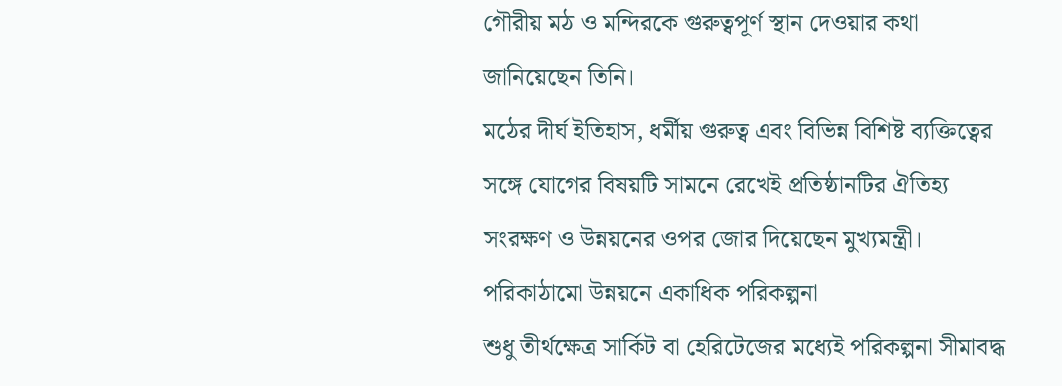গৌরীয় মঠ ও মন্দিরকে গুরুত্বপূর্ণ স্থান দেওয়ার কথা জানিয়েছেন তিনি।
মঠের দীর্ঘ ইতিহাস, ধর্মীয় গুরুত্ব এবং বিভিন্ন বিশিষ্ট ব্যক্তিত্বের সঙ্গে যোগের বিষয়টি সামনে রেখেই প্রতিষ্ঠানটির ঐতিহ্য সংরক্ষণ ও উন্নয়নের ওপর জোর দিয়েছেন মুখ্যমন্ত্রী।
পরিকাঠামো উন্নয়নে একাধিক পরিকল্পনা
শুধু তীর্থক্ষেত্র সার্কিট বা হেরিটেজের মধ্যেই পরিকল্পনা সীমাবদ্ধ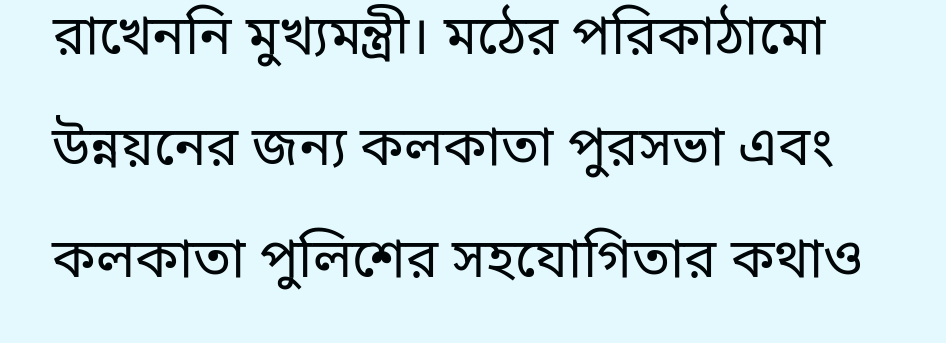রাখেননি মুখ্যমন্ত্রী। মঠের পরিকাঠামো উন্নয়নের জন্য কলকাতা পুরসভা এবং কলকাতা পুলিশের সহযোগিতার কথাও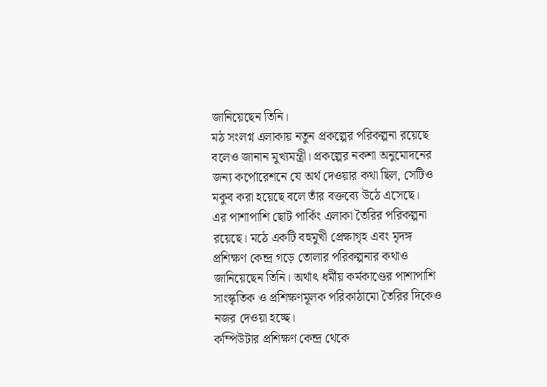জানিয়েছেন তিনি।
মঠ সংলগ্ন এলাকায় নতুন প্রকল্পের পরিকল্পনা রয়েছে বলেও জানান মুখ্যমন্ত্রী। প্রকল্পের নকশা অনুমোদনের জন্য কর্পোরেশনে যে অর্থ দেওয়ার কথা ছিল, সেটিও মকুব করা হয়েছে বলে তাঁর বক্তব্যে উঠে এসেছে।
এর পাশাপাশি ছোট পার্কিং এলাকা তৈরির পরিকল্পনা রয়েছে। মঠে একটি বহুমুখী প্রেক্ষাগৃহ এবং মৃদঙ্গ প্রশিক্ষণ কেন্দ্র গড়ে তোলার পরিকল্পনার কথাও জানিয়েছেন তিনি। অর্থাৎ ধর্মীয় কর্মকাণ্ডের পাশাপাশি সাংস্কৃতিক ও প্রশিক্ষণমূলক পরিকাঠামো তৈরির দিকেও নজর দেওয়া হচ্ছে।
কম্পিউটার প্রশিক্ষণ কেন্দ্র থেকে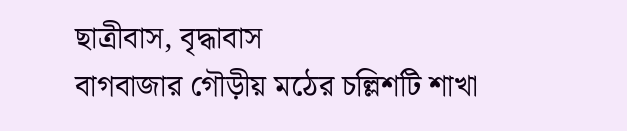ছাত্রীবাস, বৃদ্ধাবাস
বাগবাজার গৌড়ীয় মঠের চল্লিশটি শাখা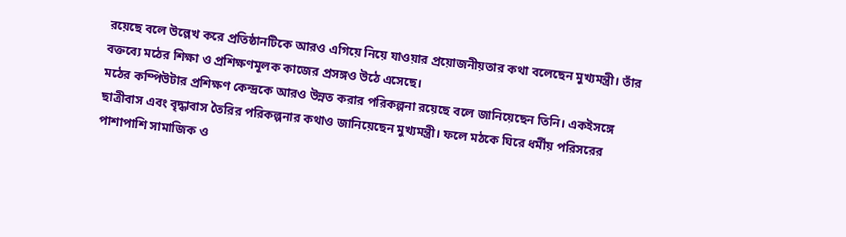রয়েছে বলে উল্লেখ করে প্রতিষ্ঠানটিকে আরও এগিয়ে নিয়ে যাওয়ার প্রয়োজনীয়তার কথা বলেছেন মুখ্যমন্ত্রী। তাঁর বক্তব্যে মঠের শিক্ষা ও প্রশিক্ষণমূলক কাজের প্রসঙ্গও উঠে এসেছে।
মঠের কম্পিউটার প্রশিক্ষণ কেন্দ্রকে আরও উন্নত করার পরিকল্পনা রয়েছে বলে জানিয়েছেন তিনি। একইসঙ্গে ছাত্রীবাস এবং বৃদ্ধাবাস তৈরির পরিকল্পনার কথাও জানিয়েছেন মুখ্যমন্ত্রী। ফলে মঠকে ঘিরে ধর্মীয় পরিসরের পাশাপাশি সামাজিক ও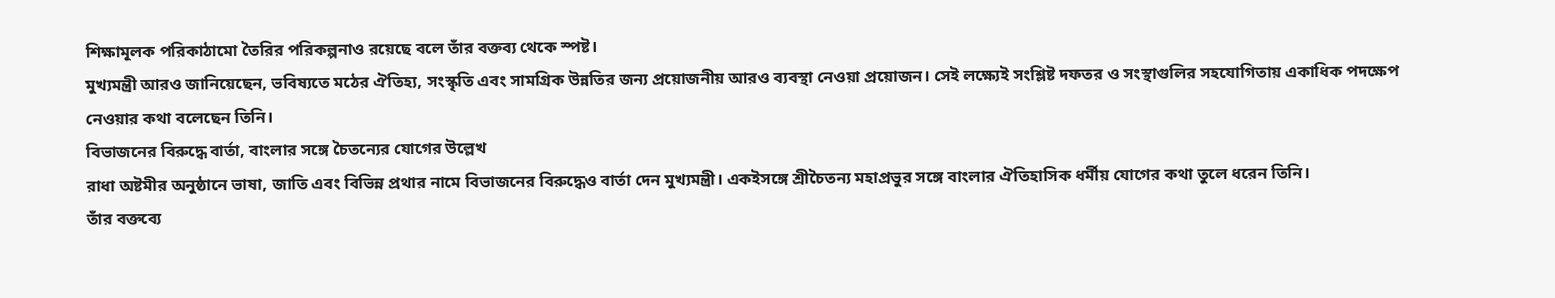শিক্ষামূলক পরিকাঠামো তৈরির পরিকল্পনাও রয়েছে বলে তাঁর বক্তব্য থেকে স্পষ্ট।
মুখ্যমন্ত্রী আরও জানিয়েছেন, ভবিষ্যতে মঠের ঐতিহ্য, সংস্কৃতি এবং সামগ্রিক উন্নতির জন্য প্রয়োজনীয় আরও ব্যবস্থা নেওয়া প্রয়োজন। সেই লক্ষ্যেই সংশ্লিষ্ট দফতর ও সংস্থাগুলির সহযোগিতায় একাধিক পদক্ষেপ নেওয়ার কথা বলেছেন তিনি।
বিভাজনের বিরুদ্ধে বার্তা, বাংলার সঙ্গে চৈতন্যের যোগের উল্লেখ
রাধা অষ্টমীর অনুষ্ঠানে ভাষা, জাতি এবং বিভিন্ন প্রথার নামে বিভাজনের বিরুদ্ধেও বার্তা দেন মুখ্যমন্ত্রী। একইসঙ্গে শ্রীচৈতন্য মহাপ্রভুর সঙ্গে বাংলার ঐতিহাসিক ধর্মীয় যোগের কথা তুলে ধরেন তিনি।
তাঁর বক্তব্যে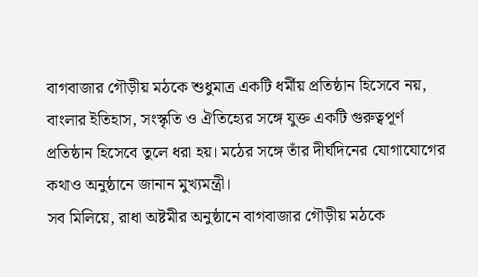বাগবাজার গৌড়ীয় মঠকে শুধুমাত্র একটি ধর্মীয় প্রতিষ্ঠান হিসেবে নয়, বাংলার ইতিহাস, সংস্কৃতি ও ঐতিহ্যের সঙ্গে যুক্ত একটি গুরুত্বপূর্ণ প্রতিষ্ঠান হিসেবে তুলে ধরা হয়। মঠের সঙ্গে তাঁর দীর্ঘদিনের যোগাযোগের কথাও অনুষ্ঠানে জানান মুখ্যমন্ত্রী।
সব মিলিয়ে, রাধা অষ্টমীর অনুষ্ঠানে বাগবাজার গৌড়ীয় মঠকে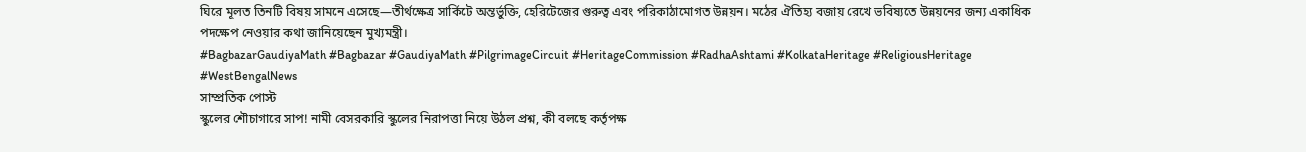ঘিরে মূলত তিনটি বিষয় সামনে এসেছে—তীর্থক্ষেত্র সার্কিটে অন্তর্ভুক্তি, হেরিটেজের গুরুত্ব এবং পরিকাঠামোগত উন্নয়ন। মঠের ঐতিহ্য বজায় রেখে ভবিষ্যতে উন্নয়নের জন্য একাধিক পদক্ষেপ নেওয়ার কথা জানিয়েছেন মুখ্যমন্ত্রী।
#BagbazarGaudiyaMath #Bagbazar #GaudiyaMath #PilgrimageCircuit #HeritageCommission #RadhaAshtami #KolkataHeritage #ReligiousHeritage #WestBengalNews
সাম্প্রতিক পোস্ট
স্কুলের শৌচাগারে সাপ! নামী বেসরকারি স্কুলের নিরাপত্তা নিয়ে উঠল প্রশ্ন, কী বলছে কর্তৃপক্ষ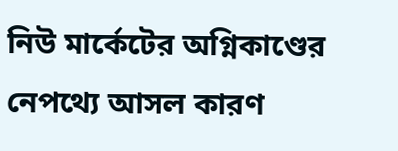নিউ মার্কেটের অগ্নিকাণ্ডের নেপথ্যে আসল কারণ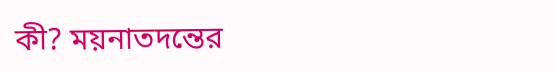কী? ময়নাতদন্তের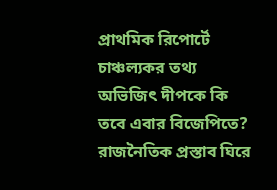প্রাথমিক রিপোর্টে চাঞ্চল্যকর তথ্য
অভিজিৎ দীপকে কি তবে এবার বিজেপিতে? রাজনৈতিক প্রস্তাব ঘিরে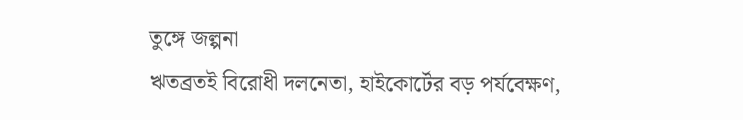তুঙ্গে জল্পনা
ঋতব্রতই বিরোধী দলনেতা, হাইকোর্টের বড় পর্যবেক্ষণ,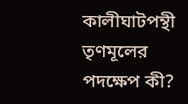কালীঘাটপন্থী তৃণমূলের পদক্ষেপ কী?